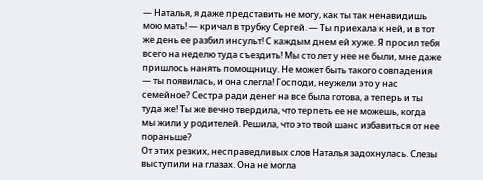— Наталья, я даже представить не могу, как ты так ненавидишь мою мать! — кричал в трубку Сергей. — Ты приехала к ней, и в тот же день ее разбил инсульт! С каждым днем ей хуже. Я просил тебя всего на неделю туда съездить! Мы сто лет у нее не были, мне даже пришлось нанять помощницу. Не может быть такого совпадения — ты появилась, и она слегла! Господи, неужели это у нас семейное? Сестра ради денег на все была готова, а теперь и ты туда же! Ты же вечно твердила, что терпеть ее не можешь, когда мы жили у родителей. Решила, что это твой шанс избавиться от нее пораньше?
От этих резких, несправедливых слов Наталья задохнулась. Слезы выступили на глазах. Она не могла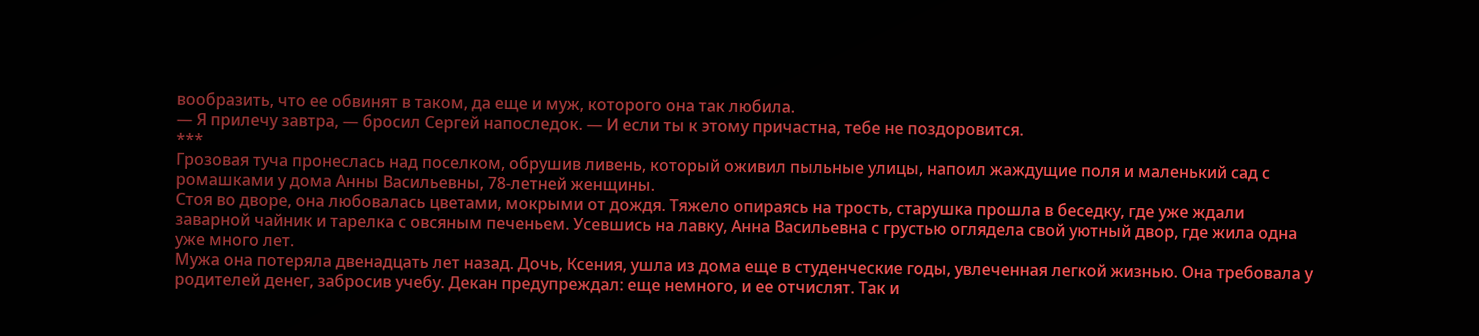вообразить, что ее обвинят в таком, да еще и муж, которого она так любила.
— Я прилечу завтра, — бросил Сергей напоследок. — И если ты к этому причастна, тебе не поздоровится.
***
Грозовая туча пронеслась над поселком, обрушив ливень, который оживил пыльные улицы, напоил жаждущие поля и маленький сад с ромашками у дома Анны Васильевны, 78-летней женщины.
Стоя во дворе, она любовалась цветами, мокрыми от дождя. Тяжело опираясь на трость, старушка прошла в беседку, где уже ждали заварной чайник и тарелка с овсяным печеньем. Усевшись на лавку, Анна Васильевна с грустью оглядела свой уютный двор, где жила одна уже много лет.
Мужа она потеряла двенадцать лет назад. Дочь, Ксения, ушла из дома еще в студенческие годы, увлеченная легкой жизнью. Она требовала у родителей денег, забросив учебу. Декан предупреждал: еще немного, и ее отчислят. Так и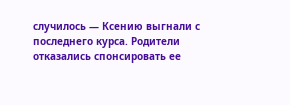случилось — Ксению выгнали с последнего курса. Родители отказались спонсировать ее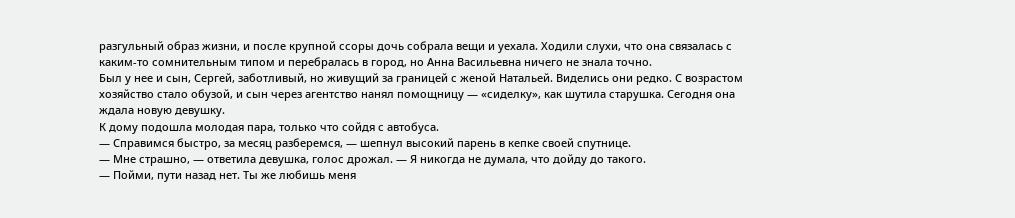разгульный образ жизни, и после крупной ссоры дочь собрала вещи и уехала. Ходили слухи, что она связалась с каким-то сомнительным типом и перебралась в город, но Анна Васильевна ничего не знала точно.
Был у нее и сын, Сергей, заботливый, но живущий за границей с женой Натальей. Виделись они редко. С возрастом хозяйство стало обузой, и сын через агентство нанял помощницу — «сиделку», как шутила старушка. Сегодня она ждала новую девушку.
К дому подошла молодая пара, только что сойдя с автобуса.
— Справимся быстро, за месяц разберемся, — шепнул высокий парень в кепке своей спутнице.
— Мне страшно, — ответила девушка, голос дрожал. — Я никогда не думала, что дойду до такого.
— Пойми, пути назад нет. Ты же любишь меня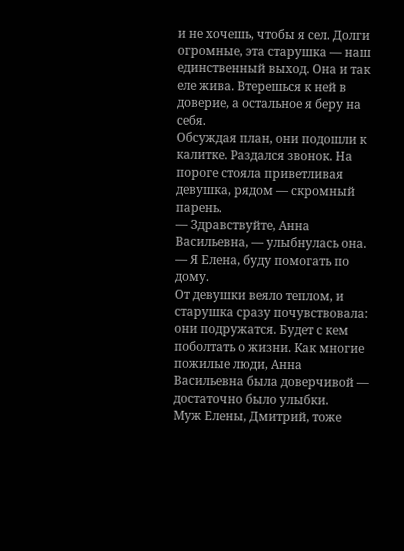и не хочешь, чтобы я сел. Долги огромные, эта старушка — наш единственный выход. Она и так еле жива. Втерешься к ней в доверие, а остальное я беру на себя.
Обсуждая план, они подошли к калитке. Раздался звонок. На пороге стояла приветливая девушка, рядом — скромный парень.
— Здравствуйте, Анна Васильевна, — улыбнулась она. — Я Елена, буду помогать по дому.
От девушки веяло теплом, и старушка сразу почувствовала: они подружатся. Будет с кем поболтать о жизни. Как многие пожилые люди, Анна Васильевна была доверчивой — достаточно было улыбки.
Муж Елены, Дмитрий, тоже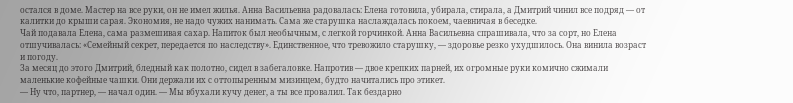остался в доме. Мастер на все руки, он не имел жилья. Анна Васильевна радовалась: Елена готовила, убирала, стирала, а Дмитрий чинил все подряд — от калитки до крыши сарая. Экономия, не надо чужих нанимать. Сама же старушка наслаждалась покоем, чаевничая в беседке.
Чай подавала Елена, сама размешивая сахар. Напиток был необычным, с легкой горчинкой. Анна Васильевна спрашивала, что за сорт, но Елена отшучивалась: «Семейный секрет, передается по наследству». Единственное, что тревожило старушку, — здоровье резко ухудшилось. Она винила возраст и погоду.
За месяц до этого Дмитрий, бледный как полотно, сидел в забегаловке. Напротив — двое крепких парней, их огромные руки комично сжимали маленькие кофейные чашки. Они держали их с оттопыренным мизинцем, будто начитались про этикет.
— Ну что, партнер, — начал один. — Мы вбухали кучу денег, а ты все провалил. Так бездарно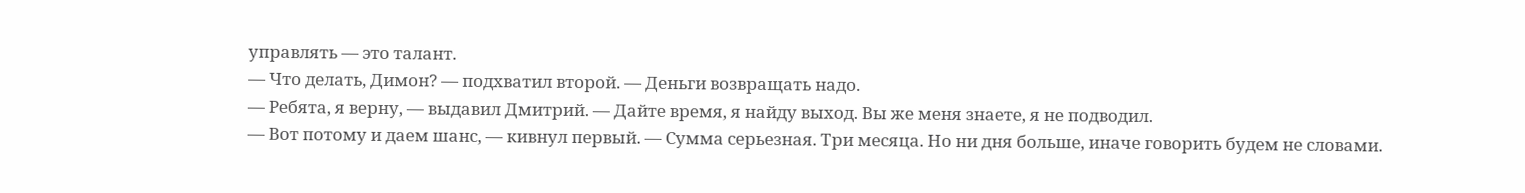управлять — это талант.
— Что делать, Димон? — подхватил второй. — Деньги возвращать надо.
— Ребята, я верну, — выдавил Дмитрий. — Дайте время, я найду выход. Вы же меня знаете, я не подводил.
— Вот потому и даем шанс, — кивнул первый. — Сумма серьезная. Три месяца. Но ни дня больше, иначе говорить будем не словами.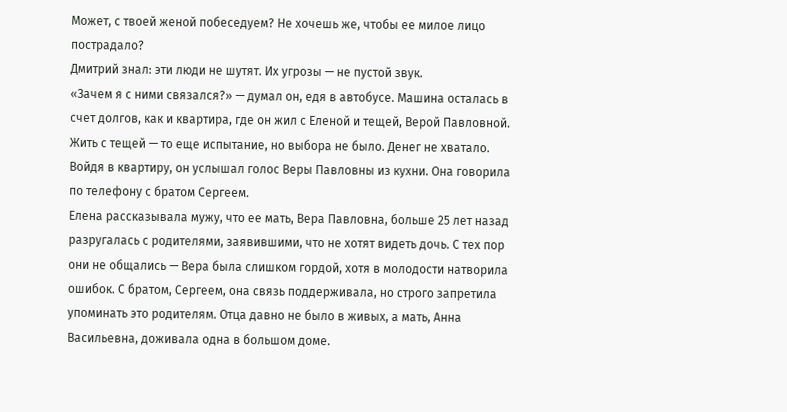Может, с твоей женой побеседуем? Не хочешь же, чтобы ее милое лицо пострадало?
Дмитрий знал: эти люди не шутят. Их угрозы — не пустой звук.
«Зачем я с ними связался?» — думал он, едя в автобусе. Машина осталась в счет долгов, как и квартира, где он жил с Еленой и тещей, Верой Павловной.
Жить с тещей — то еще испытание, но выбора не было. Денег не хватало. Войдя в квартиру, он услышал голос Веры Павловны из кухни. Она говорила по телефону с братом Сергеем.
Елена рассказывала мужу, что ее мать, Вера Павловна, больше 25 лет назад разругалась с родителями, заявившими, что не хотят видеть дочь. С тех пор они не общались — Вера была слишком гордой, хотя в молодости натворила ошибок. С братом, Сергеем, она связь поддерживала, но строго запретила упоминать это родителям. Отца давно не было в живых, а мать, Анна Васильевна, доживала одна в большом доме.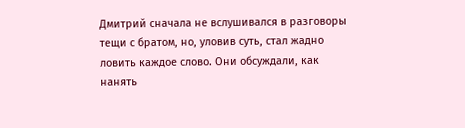Дмитрий сначала не вслушивался в разговоры тещи с братом, но, уловив суть, стал жадно ловить каждое слово. Они обсуждали, как нанять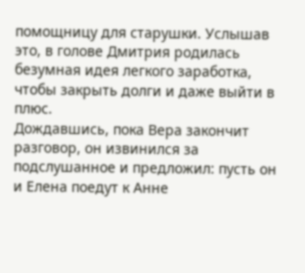помощницу для старушки. Услышав это, в голове Дмитрия родилась безумная идея легкого заработка, чтобы закрыть долги и даже выйти в плюс.
Дождавшись, пока Вера закончит разговор, он извинился за подслушанное и предложил: пусть он и Елена поедут к Анне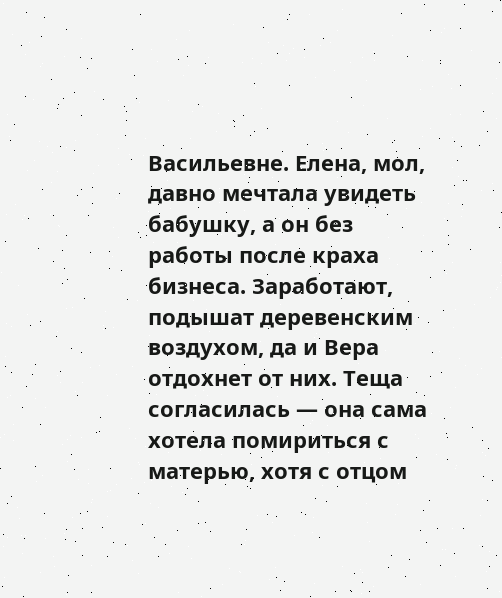Васильевне. Елена, мол, давно мечтала увидеть бабушку, а он без работы после краха бизнеса. Заработают, подышат деревенским воздухом, да и Вера отдохнет от них. Теща согласилась — она сама хотела помириться с матерью, хотя с отцом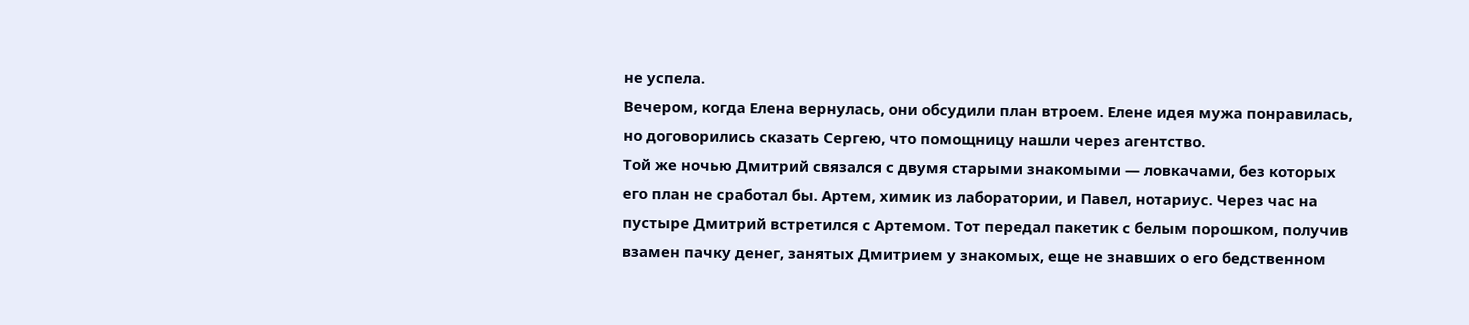не успела.
Вечером, когда Елена вернулась, они обсудили план втроем. Елене идея мужа понравилась, но договорились сказать Сергею, что помощницу нашли через агентство.
Той же ночью Дмитрий связался с двумя старыми знакомыми — ловкачами, без которых его план не сработал бы. Артем, химик из лаборатории, и Павел, нотариус. Через час на пустыре Дмитрий встретился с Артемом. Тот передал пакетик с белым порошком, получив взамен пачку денег, занятых Дмитрием у знакомых, еще не знавших о его бедственном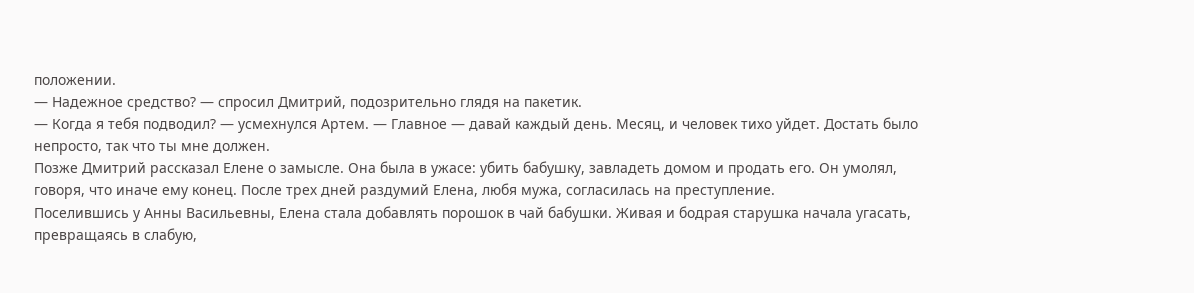положении.
— Надежное средство? — спросил Дмитрий, подозрительно глядя на пакетик.
— Когда я тебя подводил? — усмехнулся Артем. — Главное — давай каждый день. Месяц, и человек тихо уйдет. Достать было непросто, так что ты мне должен.
Позже Дмитрий рассказал Елене о замысле. Она была в ужасе: убить бабушку, завладеть домом и продать его. Он умолял, говоря, что иначе ему конец. После трех дней раздумий Елена, любя мужа, согласилась на преступление.
Поселившись у Анны Васильевны, Елена стала добавлять порошок в чай бабушки. Живая и бодрая старушка начала угасать, превращаясь в слабую,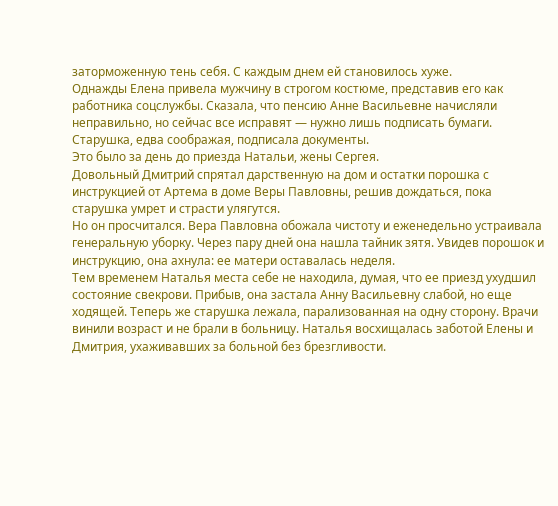заторможенную тень себя. С каждым днем ей становилось хуже.
Однажды Елена привела мужчину в строгом костюме, представив его как работника соцслужбы. Сказала, что пенсию Анне Васильевне начисляли неправильно, но сейчас все исправят — нужно лишь подписать бумаги. Старушка, едва соображая, подписала документы.
Это было за день до приезда Натальи, жены Сергея.
Довольный Дмитрий спрятал дарственную на дом и остатки порошка с инструкцией от Артема в доме Веры Павловны, решив дождаться, пока старушка умрет и страсти улягутся.
Но он просчитался. Вера Павловна обожала чистоту и еженедельно устраивала генеральную уборку. Через пару дней она нашла тайник зятя. Увидев порошок и инструкцию, она ахнула: ее матери оставалась неделя.
Тем временем Наталья места себе не находила, думая, что ее приезд ухудшил состояние свекрови. Прибыв, она застала Анну Васильевну слабой, но еще ходящей. Теперь же старушка лежала, парализованная на одну сторону. Врачи винили возраст и не брали в больницу. Наталья восхищалась заботой Елены и Дмитрия, ухаживавших за больной без брезгливости.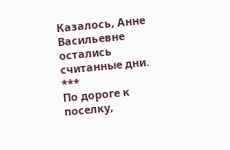Казалось, Анне Васильевне остались считанные дни.
***
По дороге к поселку,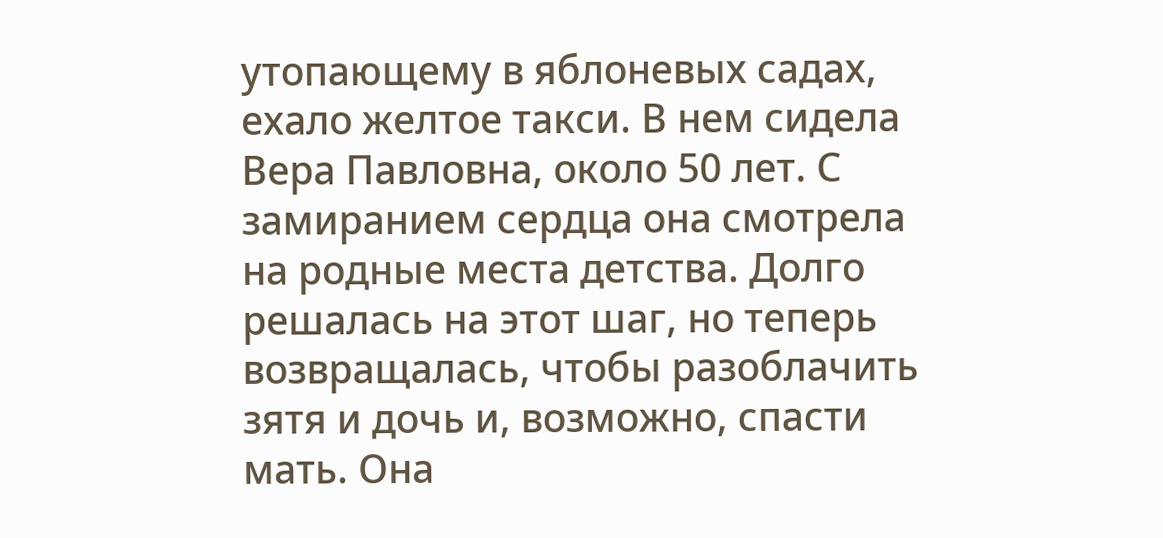утопающему в яблоневых садах, ехало желтое такси. В нем сидела Вера Павловна, около 50 лет. С замиранием сердца она смотрела на родные места детства. Долго решалась на этот шаг, но теперь возвращалась, чтобы разоблачить зятя и дочь и, возможно, спасти мать. Она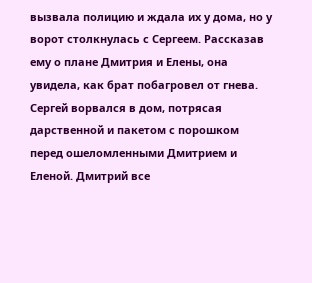вызвала полицию и ждала их у дома, но у ворот столкнулась с Сергеем. Рассказав ему о плане Дмитрия и Елены, она увидела, как брат побагровел от гнева.
Сергей ворвался в дом, потрясая дарственной и пакетом с порошком перед ошеломленными Дмитрием и Еленой. Дмитрий все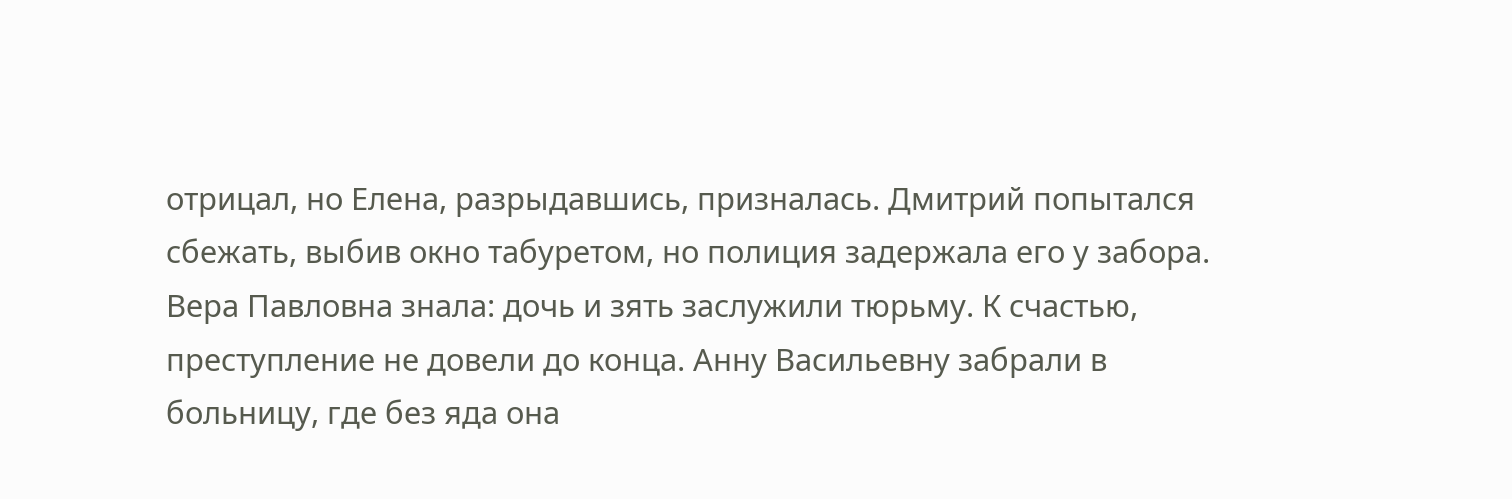отрицал, но Елена, разрыдавшись, призналась. Дмитрий попытался сбежать, выбив окно табуретом, но полиция задержала его у забора.
Вера Павловна знала: дочь и зять заслужили тюрьму. К счастью, преступление не довели до конца. Анну Васильевну забрали в больницу, где без яда она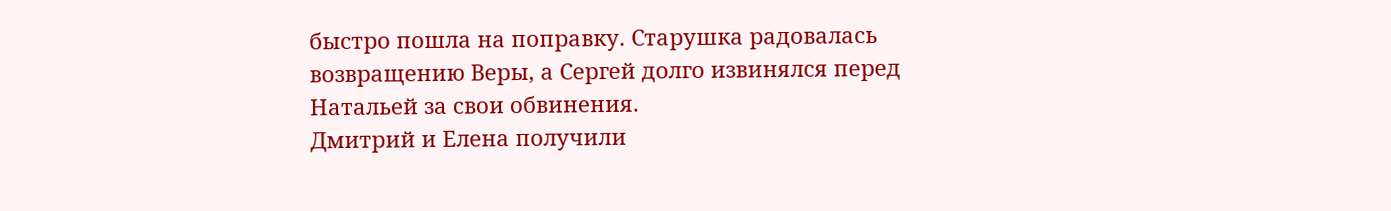быстро пошла на поправку. Старушка радовалась возвращению Веры, а Сергей долго извинялся перед Натальей за свои обвинения.
Дмитрий и Елена получили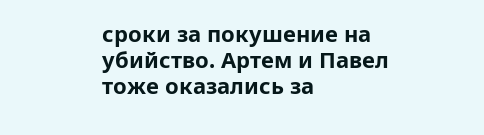сроки за покушение на убийство. Артем и Павел тоже оказались за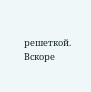решеткой. Вскоре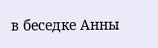в беседке Анны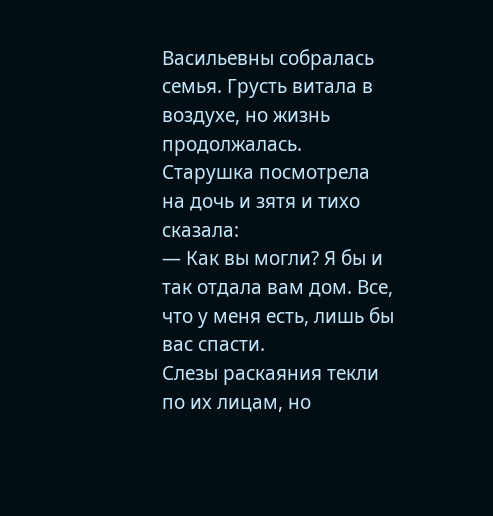Васильевны собралась семья. Грусть витала в воздухе, но жизнь продолжалась.
Старушка посмотрела на дочь и зятя и тихо сказала:
— Как вы могли? Я бы и так отдала вам дом. Все, что у меня есть, лишь бы вас спасти.
Слезы раскаяния текли по их лицам, но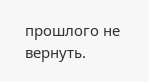прошлого не вернуть.